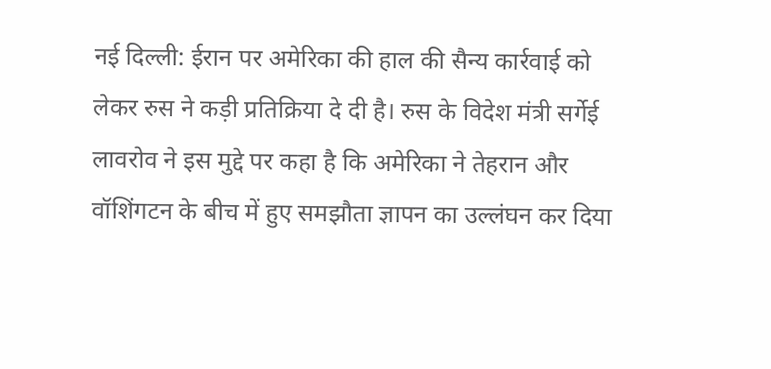नई दिल्ली: ईरान पर अमेरिका की हाल की सैन्य कार्रवाई को लेकर रुस ने कड़ी प्रतिक्रिया दे दी है। रुस के विदेश मंत्री सर्गेई लावरोव ने इस मुद्दे पर कहा है कि अमेरिका ने तेहरान और वॉशिंगटन के बीच में हुए समझौता ज्ञापन का उल्लंघन कर दिया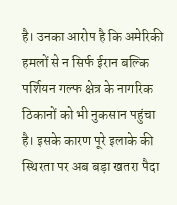है। उनका आरोप है कि अमेरिकी हमलों से न सिर्फ ईरान बल्कि पर्शियन गल्फ क्षेत्र के नागरिक ठिकानों को भी नुकसान पहुंचा है। इसके कारण पूरे इलाके की स्थिरता पर अब बड़ा खतरा पैदा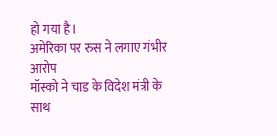हो गया है।
अमेरिका पर रुस ने लगाए गंभीर आरोप
मॉस्को ने चाड के विदेश मंत्री के साथ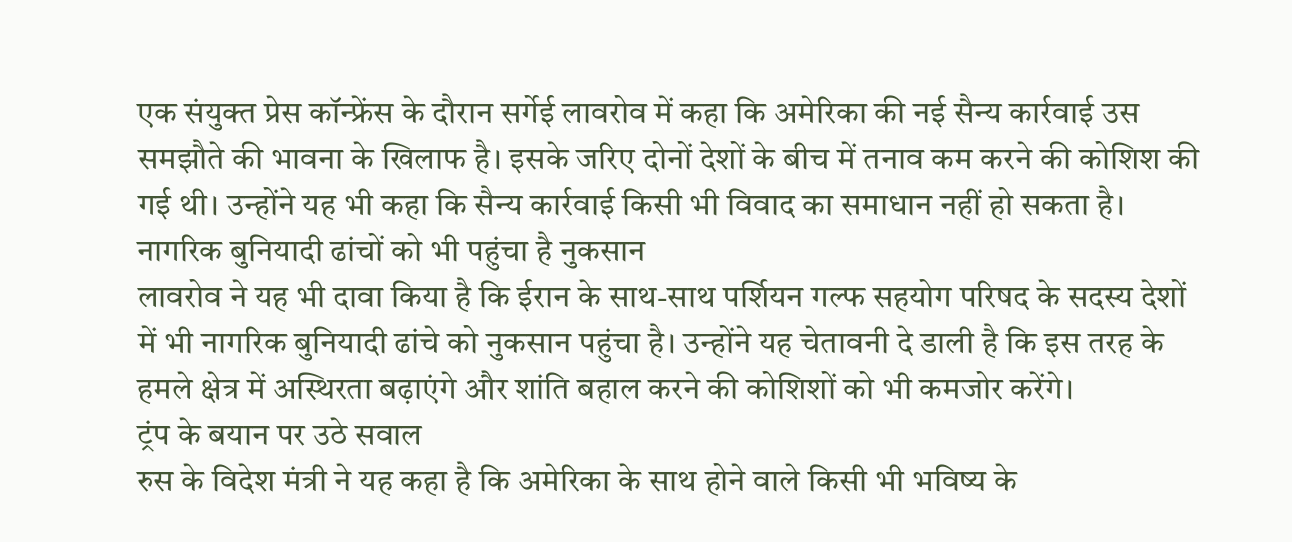एक संयुक्त प्रेस कॉन्फ्रेंस के दौरान सर्गेई लावरोव में कहा कि अमेरिका की नई सैन्य कार्रवाई उस समझौते की भावना के खिलाफ है। इसके जरिए दोनों देशों के बीच में तनाव कम करने की कोशिश की गई थी। उन्होंने यह भी कहा कि सैन्य कार्रवाई किसी भी विवाद का समाधान नहीं हो सकता है।
नागरिक बुनियादी ढांचों को भी पहुंचा है नुकसान
लावरोव ने यह भी दावा किया है कि ईरान के साथ-साथ पर्शियन गल्फ सहयोग परिषद के सदस्य देशों में भी नागरिक बुनियादी ढांचे को नुकसान पहुंचा है। उन्होंने यह चेतावनी दे डाली है कि इस तरह के हमले क्षेत्र में अस्थिरता बढ़ाएंगे और शांति बहाल करने की कोशिशों को भी कमजोर करेंगे।
ट्रंप के बयान पर उठे सवाल
रुस के विदेश मंत्री ने यह कहा है कि अमेरिका के साथ होने वाले किसी भी भविष्य के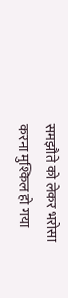समझौते को लेकर भरोसा करना मुश्किल हो गया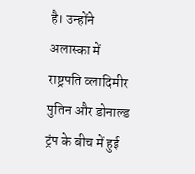है। उन्होंने अलास्का में राष्ट्रपति व्लादिमीर पुतिन और डोनाल्ड ट्रंप के बीच में हुई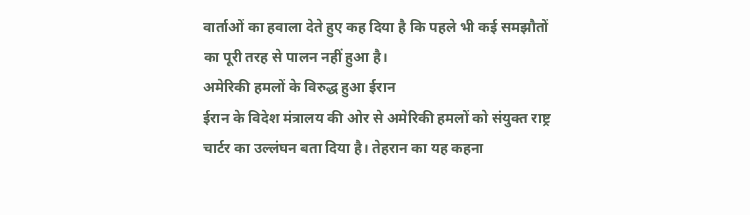वार्ताओं का हवाला देते हुए कह दिया है कि पहले भी कई समझौतों का पूरी तरह से पालन नहीं हुआ है।
अमेरिकी हमलों के विरुद्ध हुआ ईरान
ईरान के विदेश मंत्रालय की ओर से अमेरिकी हमलों को संयुक्त राष्ट्र चार्टर का उल्लंघन बता दिया है। तेहरान का यह कहना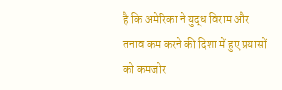है कि अमेरिका ने युद्ध विराम और तनाव कम करने की दिशा में हुए प्रयासों को कमजोर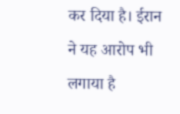कर दिया है। ईरान ने यह आरोप भी लगाया है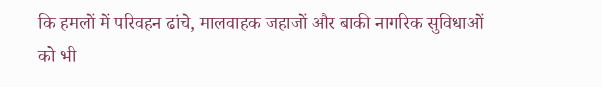कि हमलों में परिवहन ढांचे, मालवाहक जहाजों और बाकी नागरिक सुविधाओं को भी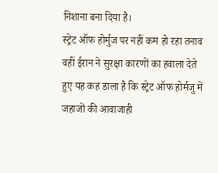निशाना बना दिया है।
स्ट्रेट ऑफ होर्मुज पर नहीं कम हो रहा तनाव
वहीं ईरान ने सुरक्षा कारणों का हवाला देते हुए यह कह डाला है कि स्ट्रेट ऑफ होर्मजु में जहाजों की आवाजाही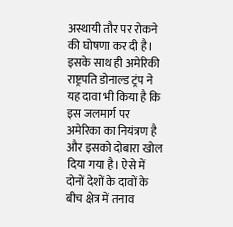अस्थायी तौर पर रोकने की घोषणा कर दी है। इसके साथ ही अमेरिकी राष्ट्रपति डोनाल्ड ट्रंप ने यह दावा भी किया है कि इस जलमार्ग पर अमेरिका का नियंत्रण है और इसको दोबारा खोल दिया गया है। ऐसे में दोनों देशों के दावों के बीच क्षेत्र में तनाव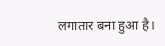लगातार बना हुआ है।